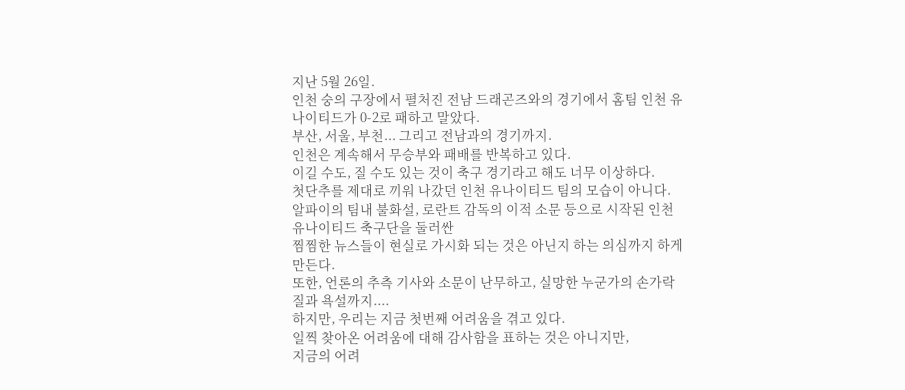지난 5월 26일.
인천 숭의 구장에서 펼처진 전남 드래곤즈와의 경기에서 홈팀 인천 유나이티드가 0-2로 패하고 말았다.
부산, 서울, 부천... 그리고 전남과의 경기까지.
인천은 계속해서 무승부와 패배를 반복하고 있다.
이길 수도, 질 수도 있는 것이 축구 경기라고 해도 너무 이상하다.
첫단추를 제대로 끼워 나갔던 인천 유나이티드 팀의 모습이 아니다.
알파이의 팀내 불화설, 로란트 감독의 이적 소문 등으로 시작된 인천 유나이티드 축구단을 둘러싼
찜찜한 뉴스들이 현실로 가시화 되는 것은 아닌지 하는 의심까지 하게 만든다.
또한, 언론의 추측 기사와 소문이 난무하고, 실망한 누군가의 손가락질과 욕설까지....
하지만, 우리는 지금 첫번째 어려움을 겪고 있다.
일찍 찾아온 어려움에 대해 감사함을 표하는 것은 아니지만,
지금의 어려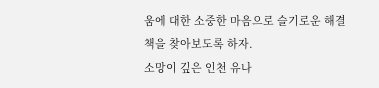움에 대한 소중한 마음으로 슬기로운 해결책을 찾아보도록 하자.
소망이 깊은 인천 유나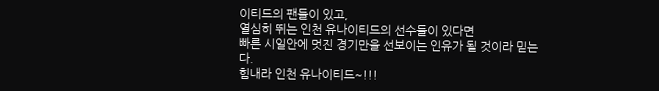이티드의 팬들이 있고,
열심히 뛰는 인천 유나이티드의 선수들이 있다면
빠른 시일안에 멋진 경기만을 선보이는 인유가 될 것이라 믿는다.
힘내라 인천 유나이티드~!!!